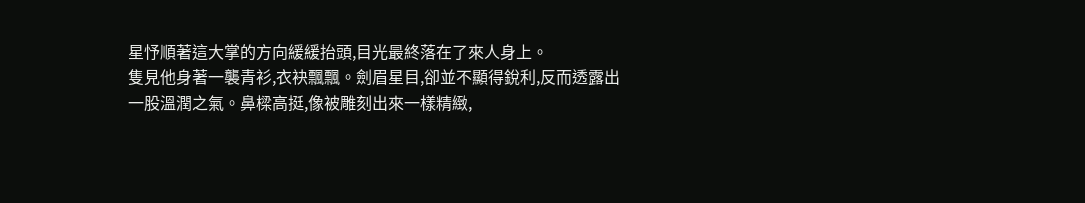星忬順著這大掌的方向緩緩抬頭,目光最終落在了來人身上。
隻見他身著一襲青衫,衣袂飄飄。劍眉星目,卻並不顯得銳利,反而透露出一股溫潤之氣。鼻樑高挺,像被雕刻出來一樣精緻,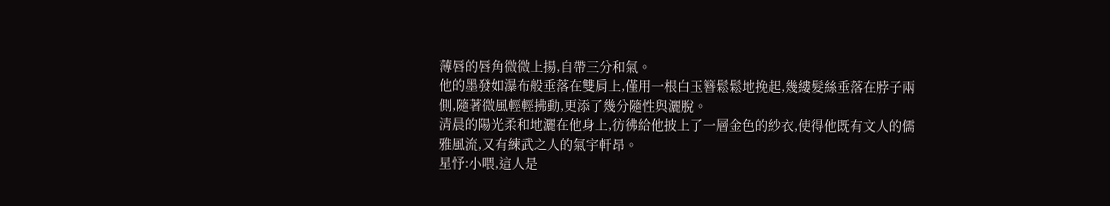薄唇的唇角微微上揚,自帶三分和氣。
他的墨發如瀑布般垂落在雙肩上,僅用一根白玉簪鬆鬆地挽起,幾縷髮絲垂落在脖子兩側,隨著微風輕輕拂動,更添了幾分隨性與灑脫。
清晨的陽光柔和地灑在他身上,彷彿給他披上了一層金色的紗衣,使得他既有文人的儒雅風流,又有練武之人的氣宇軒昂。
星忬:小喂,這人是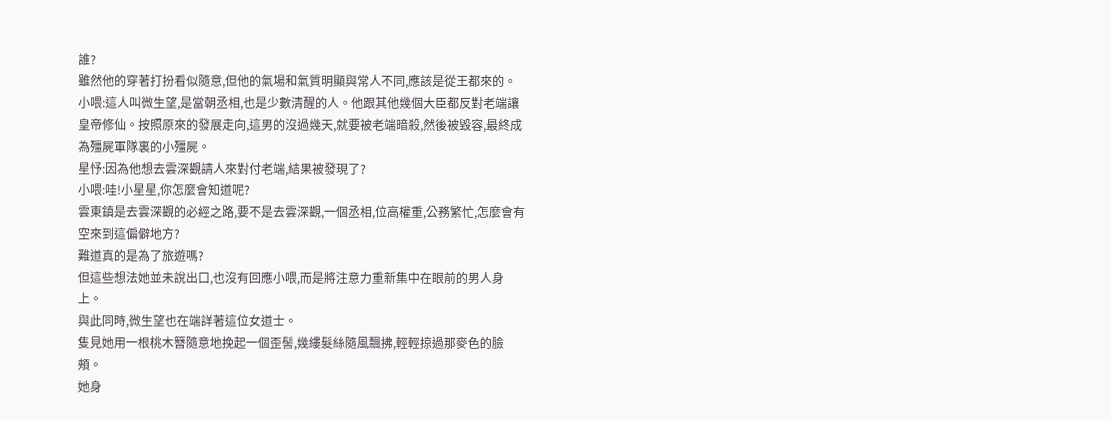誰?
雖然他的穿著打扮看似隨意,但他的氣場和氣質明顯與常人不同,應該是從王都來的。
小喂:這人叫微生望,是當朝丞相,也是少數清醒的人。他跟其他幾個大臣都反對老端讓皇帝修仙。按照原來的發展走向,這男的沒過幾天,就要被老端暗殺,然後被毀容,最終成為殭屍軍隊裏的小殭屍。
星忬:因為他想去雲深觀請人來對付老端,結果被發現了?
小喂:哇!小星星,你怎麼會知道呢?
雲東鎮是去雲深觀的必經之路,要不是去雲深觀,一個丞相,位高權重,公務繁忙,怎麼會有空來到這偏僻地方?
難道真的是為了旅遊嗎?
但這些想法她並未說出口,也沒有回應小喂,而是將注意力重新集中在眼前的男人身上。
與此同時,微生望也在端詳著這位女道士。
隻見她用一根桃木簪隨意地挽起一個歪髻,幾縷髮絲隨風飄拂,輕輕掠過那麥色的臉頰。
她身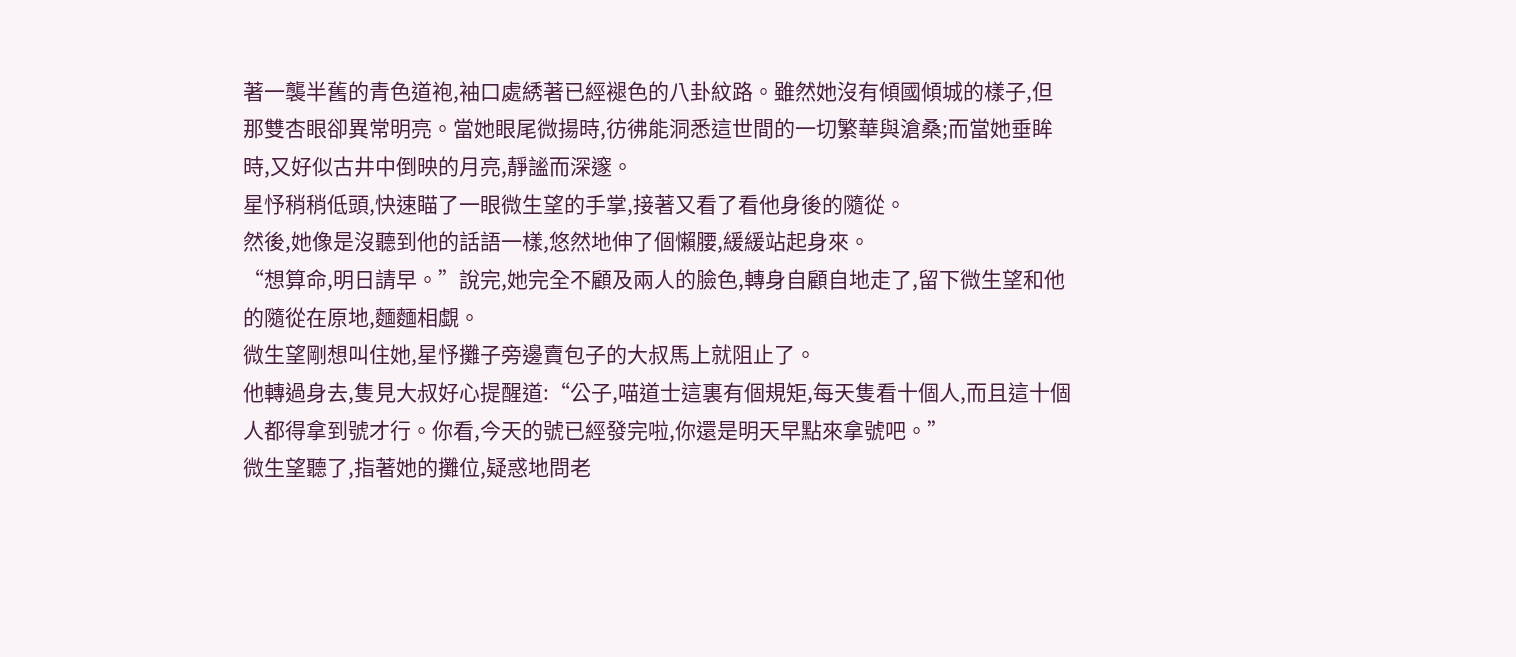著一襲半舊的青色道袍,袖口處綉著已經褪色的八卦紋路。雖然她沒有傾國傾城的樣子,但那雙杏眼卻異常明亮。當她眼尾微揚時,彷彿能洞悉這世間的一切繁華與滄桑;而當她垂眸時,又好似古井中倒映的月亮,靜謐而深邃。
星忬稍稍低頭,快速瞄了一眼微生望的手掌,接著又看了看他身後的隨從。
然後,她像是沒聽到他的話語一樣,悠然地伸了個懶腰,緩緩站起身來。
“想算命,明日請早。”說完,她完全不顧及兩人的臉色,轉身自顧自地走了,留下微生望和他的隨從在原地,麵麵相覷。
微生望剛想叫住她,星忬攤子旁邊賣包子的大叔馬上就阻止了。
他轉過身去,隻見大叔好心提醒道:“公子,喵道士這裏有個規矩,每天隻看十個人,而且這十個人都得拿到號才行。你看,今天的號已經發完啦,你還是明天早點來拿號吧。”
微生望聽了,指著她的攤位,疑惑地問老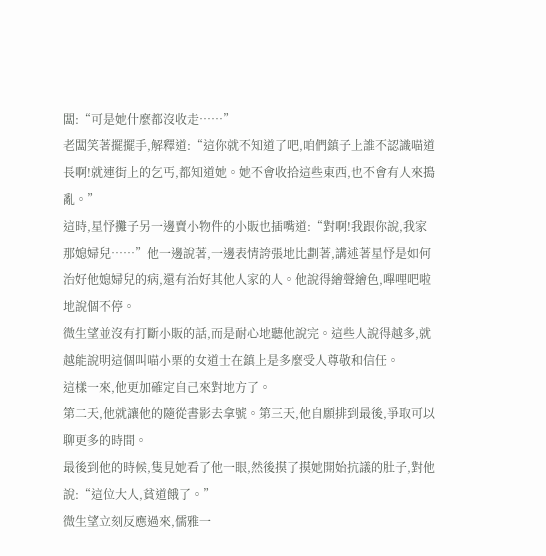闆:“可是她什麼都沒收走……”
老闆笑著擺擺手,解釋道:“這你就不知道了吧,咱們鎮子上誰不認識喵道長啊!就連街上的乞丐,都知道她。她不會收拾這些東西,也不會有人來搗亂。”
這時,星忬攤子另一邊賣小物件的小販也插嘴道:“對啊!我跟你說,我家那媳婦兒……”他一邊說著,一邊表情誇張地比劃著,講述著星忬是如何治好他媳婦兒的病,還有治好其他人家的人。他說得繪聲繪色,嗶哩吧啦地說個不停。
微生望並沒有打斷小販的話,而是耐心地聽他說完。這些人說得越多,就越能說明這個叫喵小栗的女道士在鎮上是多麼受人尊敬和信任。
這樣一來,他更加確定自己來對地方了。
第二天,他就讓他的隨從書影去拿號。第三天,他自願排到最後,爭取可以聊更多的時間。
最後到他的時候,隻見她看了他一眼,然後摸了摸她開始抗議的肚子,對他說:“這位大人,貧道餓了。”
微生望立刻反應過來,儒雅一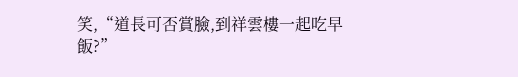笑,“道長可否賞臉,到祥雲樓一起吃早飯?”